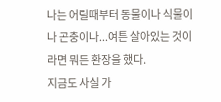나는 어릴때부터 동물이나 식물이나 곤충이나...여튼 살아있는 것이라면 뭐든 환장을 했다.
지금도 사실 가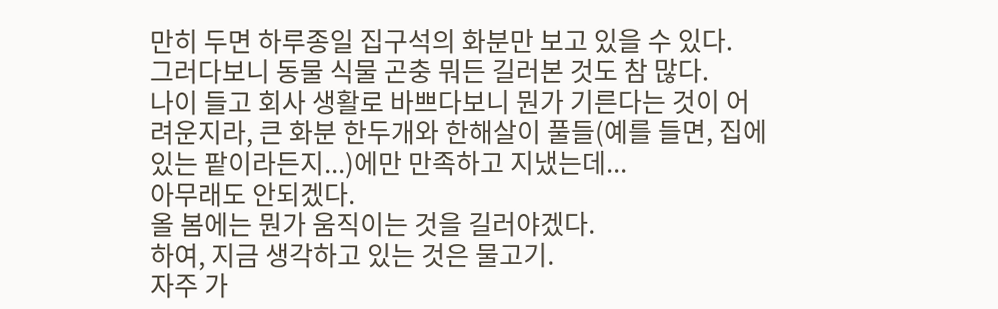만히 두면 하루종일 집구석의 화분만 보고 있을 수 있다.
그러다보니 동물 식물 곤충 뭐든 길러본 것도 참 많다.
나이 들고 회사 생활로 바쁘다보니 뭔가 기른다는 것이 어려운지라, 큰 화분 한두개와 한해살이 풀들(예를 들면, 집에 있는 팥이라든지...)에만 만족하고 지냈는데...
아무래도 안되겠다.
올 봄에는 뭔가 움직이는 것을 길러야겠다.
하여, 지금 생각하고 있는 것은 물고기.
자주 가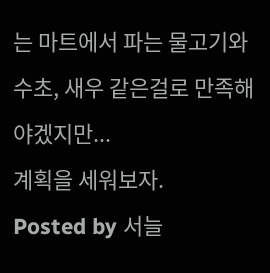는 마트에서 파는 물고기와 수초, 새우 같은걸로 만족해야겠지만...
계획을 세워보자.
Posted by 서늘